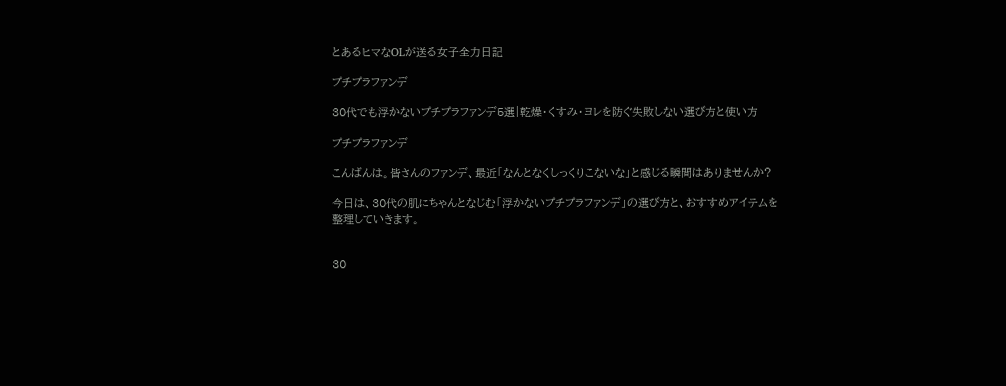とあるヒマなOLが送る女子全力日記

プチプラファンデ

30代でも浮かないプチプラファンデ5選|乾燥・くすみ・ヨレを防ぐ失敗しない選び方と使い方

プチプラファンデ

こんばんは。皆さんのファンデ、最近「なんとなくしっくりこないな」と感じる瞬間はありませんか?

今日は、30代の肌にちゃんとなじむ「浮かないプチプラファンデ」の選び方と、おすすめアイテムを整理していきます。


30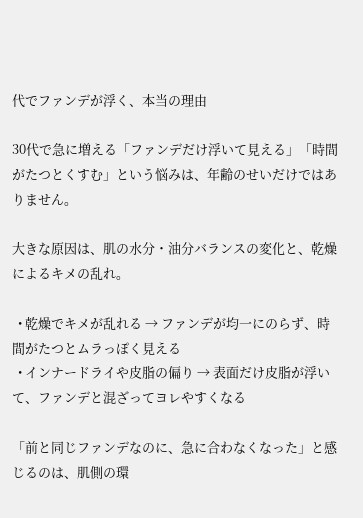代でファンデが浮く、本当の理由

30代で急に増える「ファンデだけ浮いて見える」「時間がたつとくすむ」という悩みは、年齢のせいだけではありません。

大きな原因は、肌の水分・油分バランスの変化と、乾燥によるキメの乱れ。

  • 乾燥でキメが乱れる → ファンデが均一にのらず、時間がたつとムラっぽく見える
  • インナードライや皮脂の偏り → 表面だけ皮脂が浮いて、ファンデと混ざってヨレやすくなる

「前と同じファンデなのに、急に合わなくなった」と感じるのは、肌側の環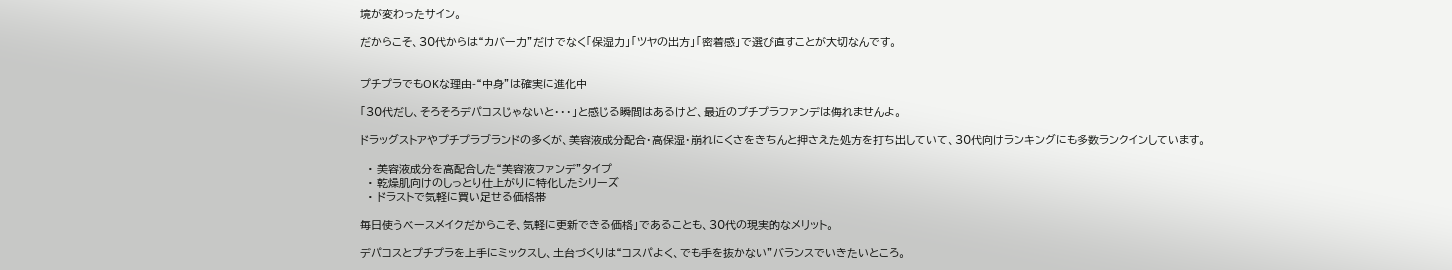境が変わったサイン。

だからこそ、30代からは“カバー力”だけでなく「保湿力」「ツヤの出方」「密着感」で選び直すことが大切なんです。


プチプラでもOKな理由-“中身”は確実に進化中

「30代だし、そろそろデパコスじゃないと・・・」と感じる瞬間はあるけど、最近のプチプラファンデは侮れませんよ。

ドラッグストアやプチプラブランドの多くが、美容液成分配合・高保湿・崩れにくさをきちんと押さえた処方を打ち出していて、30代向けランキングにも多数ランクインしています。

  • 美容液成分を高配合した“美容液ファンデ”タイプ
  • 乾燥肌向けのしっとり仕上がりに特化したシリーズ
  • ドラストで気軽に買い足せる価格帯

毎日使うベースメイクだからこそ、気軽に更新できる価格」であることも、30代の現実的なメリット。

デパコスとプチプラを上手にミックスし、土台づくりは“コスパよく、でも手を抜かない”バランスでいきたいところ。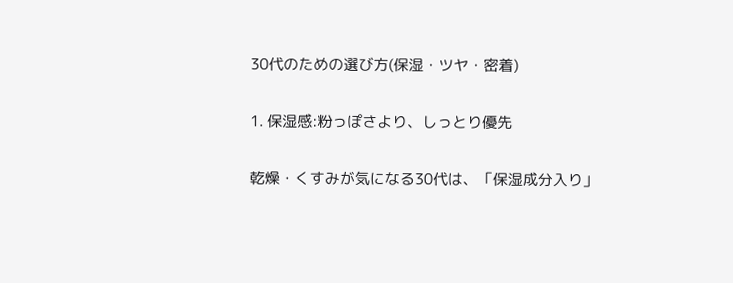30代のための選び方(保湿・ツヤ・密着)

1. 保湿感:粉っぽさより、しっとり優先

乾燥・くすみが気になる30代は、「保湿成分入り」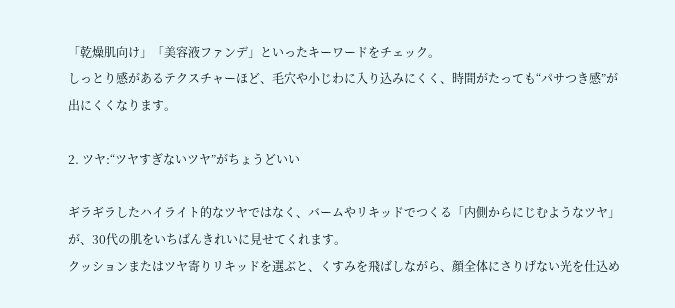「乾燥肌向け」「美容液ファンデ」といったキーワードをチェック。
しっとり感があるテクスチャーほど、毛穴や小じわに入り込みにくく、時間がたっても“パサつき感”が出にくくなります。

2. ツヤ:“ツヤすぎないツヤ”がちょうどいい

ギラギラしたハイライト的なツヤではなく、バームやリキッドでつくる「内側からにじむようなツヤ」が、30代の肌をいちばんきれいに見せてくれます。
クッションまたはツヤ寄りリキッドを選ぶと、くすみを飛ばしながら、顔全体にさりげない光を仕込め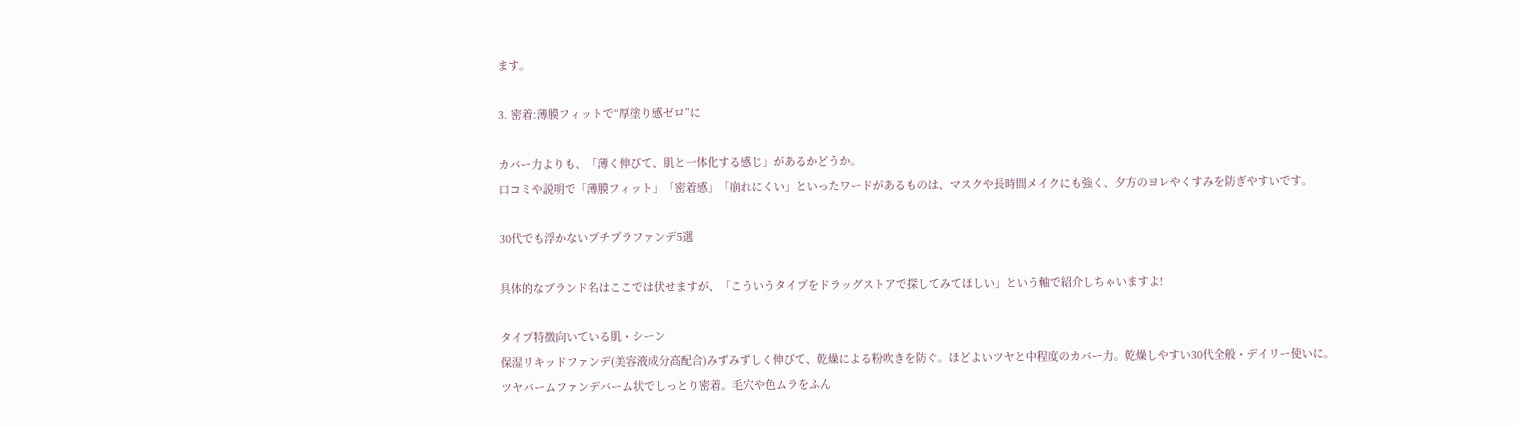ます。

3. 密着:薄膜フィットで“厚塗り感ゼロ”に

カバー力よりも、「薄く伸びて、肌と一体化する感じ」があるかどうか。
口コミや説明で「薄膜フィット」「密着感」「崩れにくい」といったワードがあるものは、マスクや長時間メイクにも強く、夕方のヨレやくすみを防ぎやすいです。

30代でも浮かないプチプラファンデ5選

具体的なブランド名はここでは伏せますが、「こういうタイプをドラッグストアで探してみてほしい」という軸で紹介しちゃいますよ!

タイプ特徴向いている肌・シーン
保湿リキッドファンデ(美容液成分高配合)みずみずしく伸びて、乾燥による粉吹きを防ぐ。ほどよいツヤと中程度のカバー力。乾燥しやすい30代全般・デイリー使いに。
ツヤバームファンデバーム状でしっとり密着。毛穴や色ムラをふん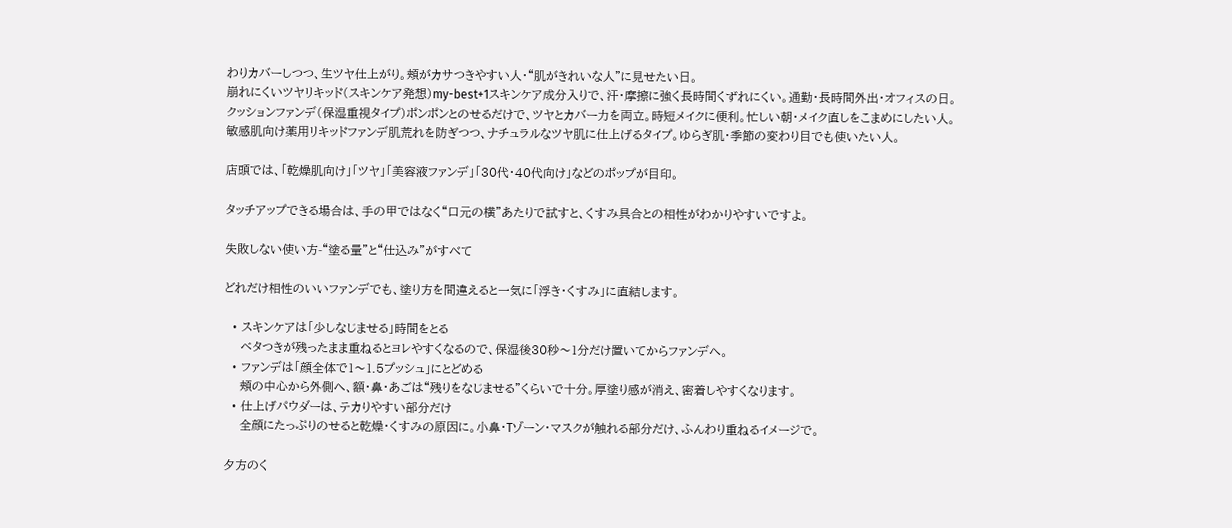わりカバーしつつ、生ツヤ仕上がり。頬がカサつきやすい人・“肌がきれいな人”に見せたい日。
崩れにくいツヤリキッド(スキンケア発想)my-best+1スキンケア成分入りで、汗・摩擦に強く長時間くずれにくい。通勤・長時間外出・オフィスの日。
クッションファンデ(保湿重視タイプ)ポンポンとのせるだけで、ツヤとカバー力を両立。時短メイクに便利。忙しい朝・メイク直しをこまめにしたい人。
敏感肌向け薬用リキッドファンデ肌荒れを防ぎつつ、ナチュラルなツヤ肌に仕上げるタイプ。ゆらぎ肌・季節の変わり目でも使いたい人。

店頭では、「乾燥肌向け」「ツヤ」「美容液ファンデ」「30代・40代向け」などのポップが目印。

タッチアップできる場合は、手の甲ではなく“口元の横”あたりで試すと、くすみ具合との相性がわかりやすいですよ。

失敗しない使い方-“塗る量”と“仕込み”がすべて

どれだけ相性のいいファンデでも、塗り方を間違えると一気に「浮き・くすみ」に直結します。

  • スキンケアは「少しなじませる」時間をとる
    ベタつきが残ったまま重ねるとヨレやすくなるので、保湿後30秒〜1分だけ置いてからファンデへ。
  • ファンデは「顔全体で1〜1.5プッシュ」にとどめる
    頬の中心から外側へ、額・鼻・あごは“残りをなじませる”くらいで十分。厚塗り感が消え、密着しやすくなります。
  • 仕上げパウダーは、テカりやすい部分だけ
    全顔にたっぷりのせると乾燥・くすみの原因に。小鼻・Tゾーン・マスクが触れる部分だけ、ふんわり重ねるイメージで。

夕方のく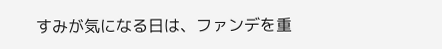すみが気になる日は、ファンデを重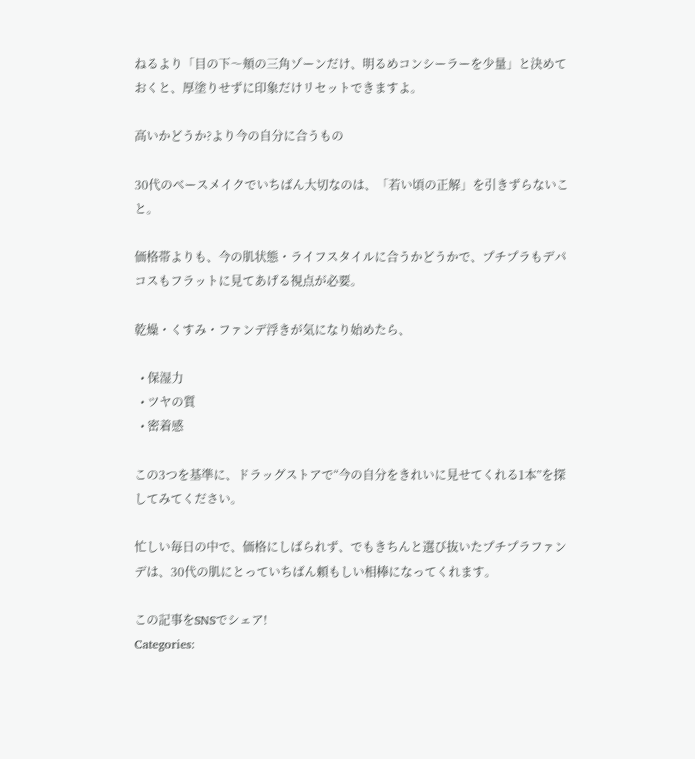ねるより「目の下〜頬の三角ゾーンだけ、明るめコンシーラーを少量」と決めておくと、厚塗りせずに印象だけリセットできますよ。

高いかどうか?より今の自分に合うもの

30代のベースメイクでいちばん大切なのは、「若い頃の正解」を引きずらないこと。

価格帯よりも、今の肌状態・ライフスタイルに合うかどうかで、プチプラもデパコスもフラットに見てあげる視点が必要。

乾燥・くすみ・ファンデ浮きが気になり始めたら、

  • 保湿力
  • ツヤの質
  • 密着感

この3つを基準に、ドラッグストアで“今の自分をきれいに見せてくれる1本”を探してみてください。

忙しい毎日の中で、価格にしばられず、でもきちんと選び抜いたプチプラファンデは、30代の肌にとっていちばん頼もしい相棒になってくれます。

この記事をSNSでシェア!
Categories: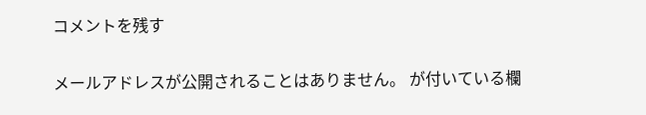コメントを残す

メールアドレスが公開されることはありません。 が付いている欄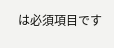は必須項目です